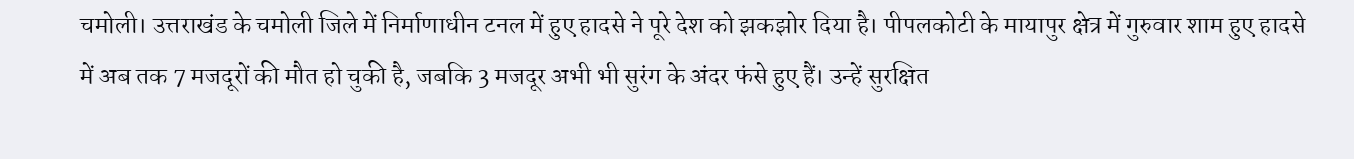चमोली। उत्तराखंड के चमोली जिले में निर्माणाधीन टनल में हुए हादसे ने पूरे देश को झकझोर दिया है। पीपलकोटी के मायापुर क्षेत्र में गुरुवार शाम हुए हादसे में अब तक 7 मजदूरों की मौत हो चुकी है, जबकि 3 मजदूर अभी भी सुरंग के अंदर फंसे हुए हैं। उन्हें सुरक्षित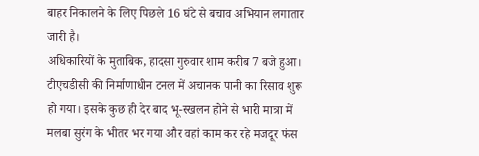बाहर निकालने के लिए पिछले 16 घंटे से बचाव अभियान लगातार जारी है।
अधिकारियों के मुताबिक, हादसा गुरुवार शाम करीब 7 बजे हुआ। टीएचडीसी की निर्माणाधीन टनल में अचानक पानी का रिसाव शुरू हो गया। इसके कुछ ही देर बाद भू-स्खलन होने से भारी मात्रा में मलबा सुरंग के भीतर भर गया और वहां काम कर रहे मजदूर फंस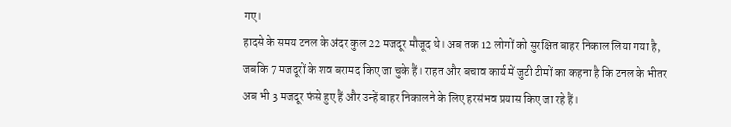गए।
हादसे के समय टनल के अंदर कुल 22 मजदूर मौजूद थे। अब तक 12 लोगों को सुरक्षित बाहर निकाल लिया गया है, जबकि 7 मजदूरों के शव बरामद किए जा चुके हैं। राहत और बचाव कार्य में जुटी टीमों का कहना है कि टनल के भीतर अब भी 3 मजदूर फंसे हुए हैं और उन्हें बाहर निकालने के लिए हरसंभव प्रयास किए जा रहे हैं।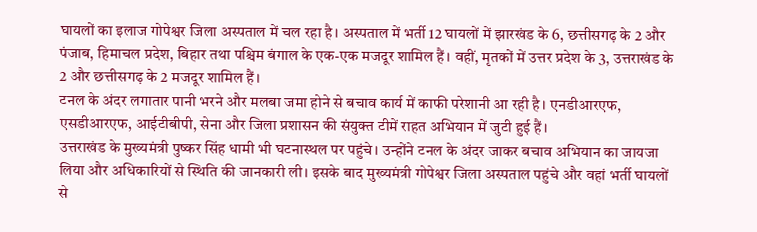घायलों का इलाज गोपेश्वर जिला अस्पताल में चल रहा है। अस्पताल में भर्ती 12 घायलों में झारखंड के 6, छत्तीसगढ़ के 2 और पंजाब, हिमाचल प्रदेश, बिहार तथा पश्चिम बंगाल के एक-एक मजदूर शामिल हैं। वहीं, मृतकों में उत्तर प्रदेश के 3, उत्तराखंड के 2 और छत्तीसगढ़ के 2 मजदूर शामिल हैं।
टनल के अंदर लगातार पानी भरने और मलबा जमा होने से बचाव कार्य में काफी परेशानी आ रही है। एनडीआरएफ, एसडीआरएफ, आईटीबीपी, सेना और जिला प्रशासन की संयुक्त टीमें राहत अभियान में जुटी हुई हैं।
उत्तराखंड के मुख्यमंत्री पुष्कर सिंह धामी भी घटनास्थल पर पहुंचे। उन्होंने टनल के अंदर जाकर बचाव अभियान का जायजा लिया और अधिकारियों से स्थिति की जानकारी ली। इसके बाद मुख्यमंत्री गोपेश्वर जिला अस्पताल पहुंचे और वहां भर्ती घायलों से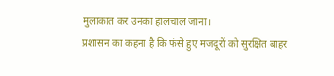मुलाकात कर उनका हालचाल जाना।
प्रशासन का कहना है कि फंसे हुए मजदूरों को सुरक्षित बाहर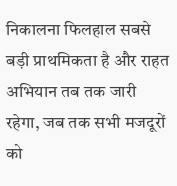निकालना फिलहाल सबसे बड़ी प्राथमिकता है और राहत अभियान तब तक जारी रहेगा, जब तक सभी मजदूरों को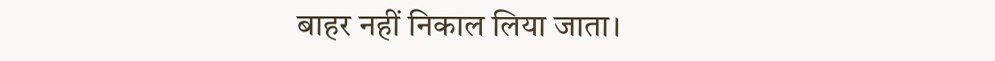बाहर नहीं निकाल लिया जाता।